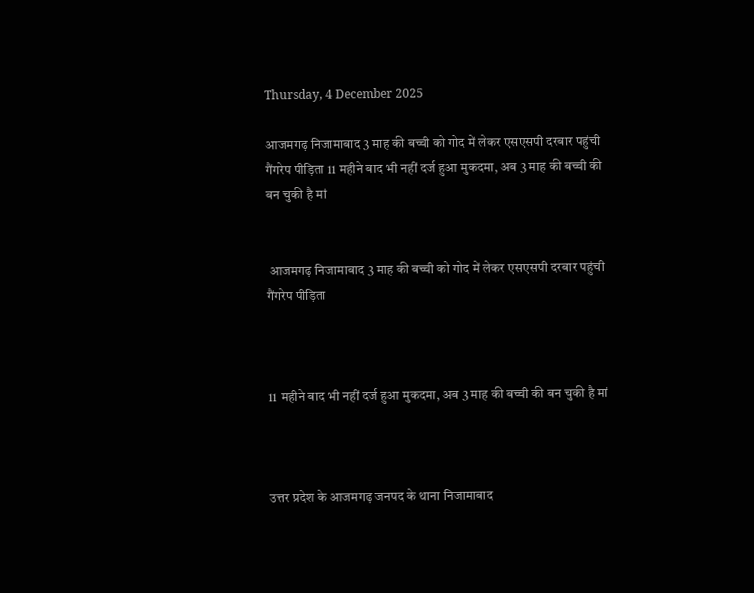Thursday, 4 December 2025

आजमगढ़ निजामाबाद 3 माह की बच्ची को गोद में लेकर एसएसपी दरबार पहुंची गैंगरेप पीड़िता 11 महीने बाद भी नहीं दर्ज हुआ मुकदमा, अब 3 माह की बच्ची की बन चुकी है मां


 आजमगढ़ निजामाबाद 3 माह की बच्ची को गोद में लेकर एसएसपी दरबार पहुंची गैंगरेप पीड़िता



11 महीने बाद भी नहीं दर्ज हुआ मुकदमा, अब 3 माह की बच्ची की बन चुकी है मां



उत्तर प्रदेश के आजमगढ़ जनपद के थाना निजामाबाद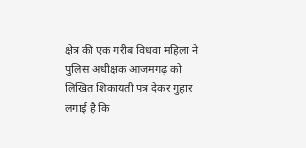क्षेत्र की एक गरीब विधवा महिला ने पुलिस अधीक्षक आजमगढ़ को लिखित शिकायती पत्र देकर गुहार लगाई है कि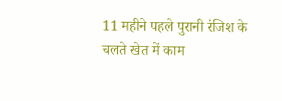11 महीने पहले पुरानी रंजिश के चलते खेत में काम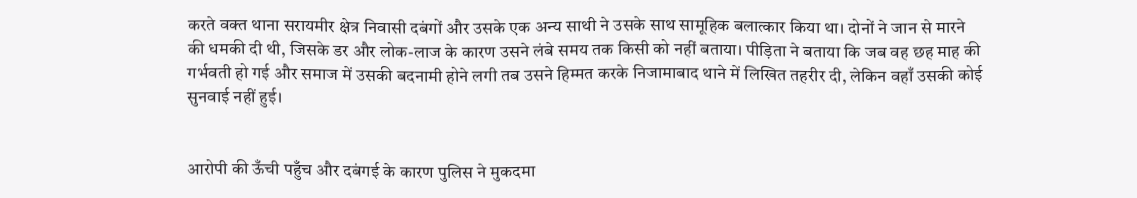करते वक्त थाना सरायमीर क्षेत्र निवासी दबंगों और उसके एक अन्य साथी ने उसके साथ सामूहिक बलात्कार किया था। दोनों ने जान से मारने की धमकी दी थी, जिसके डर और लोक-लाज के कारण उसने लंबे समय तक किसी को नहीं बताया। पीड़िता ने बताया कि जब वह छह माह की गर्भवती हो गई और समाज में उसकी बदनामी होने लगी तब उसने हिम्मत करके निजामाबाद थाने में लिखित तहरीर दी, लेकिन वहाँ उसकी कोई सुनवाई नहीं हुई।


आरोपी की ऊँची पहुँच और दबंगई के कारण पुलिस ने मुकदमा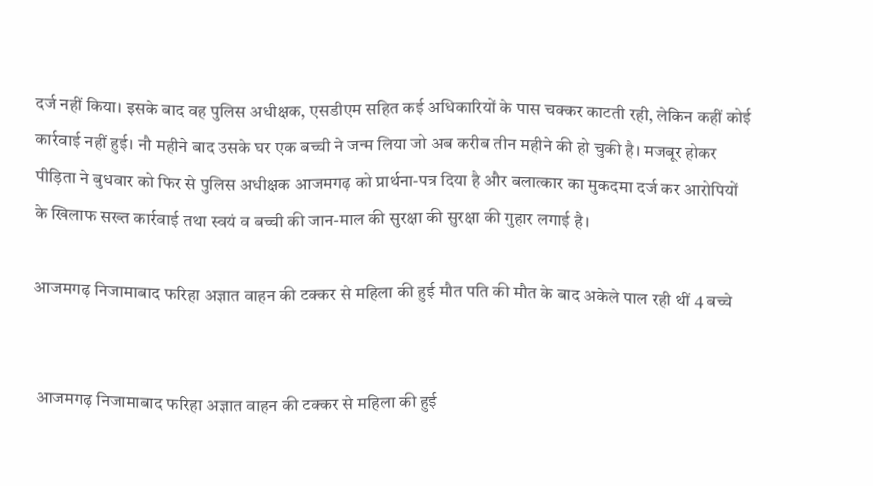दर्ज नहीं किया। इसके बाद वह पुलिस अधीक्षक, एसडीएम सहित कई अधिकारियों के पास चक्कर काटती रही, लेकिन कहीं कोई कार्रवाई नहीं हुई। नौ महीने बाद उसके घर एक बच्ची ने जन्म लिया जो अब करीब तीन महीने की हो चुकी है। मजबूर होकर पीड़िता ने बुधवार को फिर से पुलिस अधीक्षक आजमगढ़ को प्रार्थना-पत्र दिया है और बलात्कार का मुकदमा दर्ज कर आरोपियों के खिलाफ सख्त कार्रवाई तथा स्वयं व बच्ची की जान-माल की सुरक्षा की सुरक्षा की गुहार लगाई है।

आजमगढ़ निजामाबाद फरिहा अज्ञात वाहन की टक्कर से महिला की हुई मौत पति की मौत के बाद अकेले पाल रही थीं 4 बच्चे


 आजमगढ़ निजामाबाद फरिहा अज्ञात वाहन की टक्कर से महिला की हुई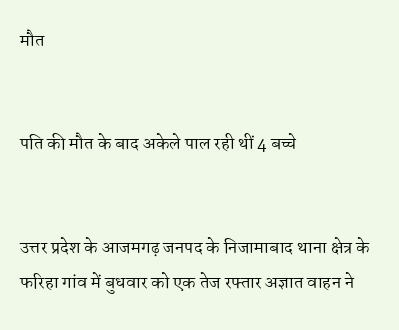मौत


पति की मौत के बाद अकेले पाल रही थीं 4 बच्चे


उत्तर प्रदेश के आजमगढ़ जनपद के निजामाबाद थाना क्षेत्र के फरिहा गांव में बुधवार को एक तेज रफ्तार अज्ञात वाहन ने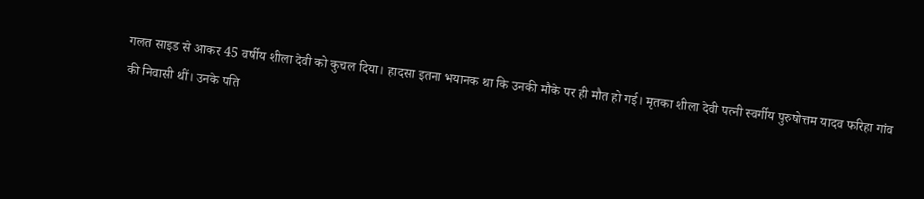गलत साइड से आकर 45 वर्षीय शीला देवी को कुचल दिया। हादसा इतना भयानक था कि उनकी मौके पर ही मौत हो गई। मृतका शीला देवी पत्नी स्वर्गीय पुरुषोत्तम यादव फरिहा गांव की निवासी थीं। उनके पति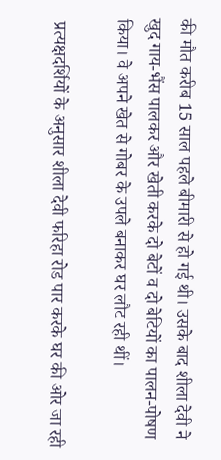की मौत करीब 15 साल पहले बीमारी से हो गई थी। उसके बाद शीला देवी ने खुद गाय-भैंस पालकर और खेती करके दो बेटों व दो बेटियों का पालन-पोषण किया। वे अपने खेत से गोबर के उपले बनाकर घर लौट रही थीं।

 प्रत्यक्षदर्शियों के अनुसार शीला देवी फरिहा रोड पार करके घर की ओर जा रही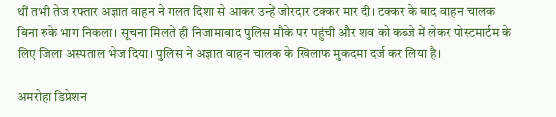थीं तभी तेज रफ्तार अज्ञात वाहन ने गलत दिशा से आकर उन्हें जोरदार टक्कर मार दी। टक्कर के बाद वाहन चालक बिना रुके भाग निकला। सूचना मिलते ही निजामाबाद पुलिस मौके पर पहुंची और शव को कब्जे में लेकर पोस्टमार्टम के लिए जिला अस्पताल भेज दिया। पुलिस ने अज्ञात वाहन चालक के खिलाफ मुकदमा दर्ज कर लिया है।

अमरोहा डिप्रेशन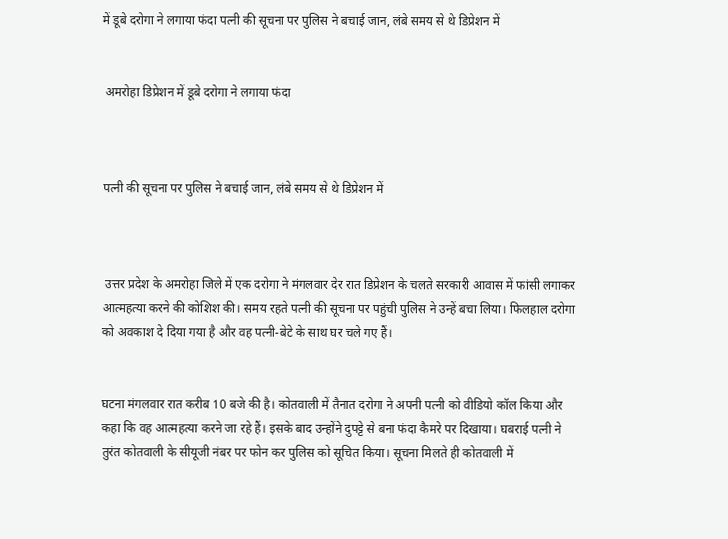में डूबे दरोगा ने लगाया फंदा पत्नी की सूचना पर पुलिस ने बचाई जान, लंबे समय से थे डिप्रेशन में


 अमरोहा डिप्रेशन में डूबे दरोगा ने लगाया फंदा



पत्नी की सूचना पर पुलिस ने बचाई जान, लंबे समय से थे डिप्रेशन में



 उत्तर प्रदेश के अमरोहा जिले में एक दरोगा ने मंगलवार देर रात डिप्रेशन के चलते सरकारी आवास में फांसी लगाकर आत्महत्या करने की कोशिश की। समय रहते पत्नी की सूचना पर पहुंची पुलिस ने उन्हें बचा लिया। फिलहाल दरोगा को अवकाश दे दिया गया है और वह पत्नी-बेटे के साथ घर चले गए हैं।


घटना मंगलवार रात करीब 10 बजे की है। कोतवाली में तैनात दरोगा ने अपनी पत्नी को वीडियो कॉल किया और कहा कि वह आत्महत्या करने जा रहे हैं। इसके बाद उन्होंने दुपट्टे से बना फंदा कैमरे पर दिखाया। घबराई पत्नी ने तुरंत कोतवाली के सीयूजी नंबर पर फोन कर पुलिस को सूचित किया। सूचना मिलते ही कोतवाली में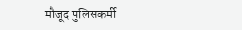मौजूद पुलिसकर्मी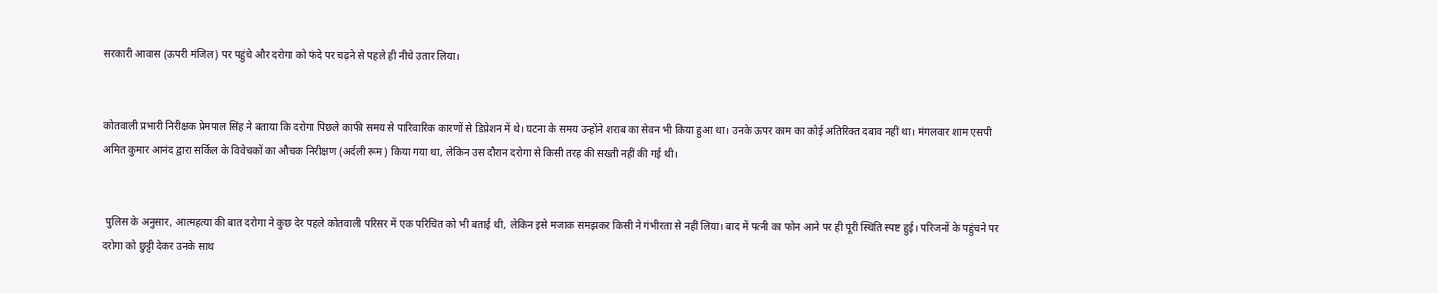सरकारी आवास (ऊपरी मंजिल) पर पहुंचे और दरोगा को फंदे पर चढ़ने से पहले ही नीचे उतार लिया।


कोतवाली प्रभारी निरीक्षक प्रेमपाल सिंह ने बताया कि दरोगा पिछले काफी समय से पारिवारिक कारणों से डिप्रेशन में थे। घटना के समय उन्होंने शराब का सेवन भी किया हुआ था। उनके ऊपर काम का कोई अतिरिक्त दबाव नहीं था। मंगलवार शाम एसपी अमित कुमार आनंद द्वारा सर्किल के विवेचकों का औचक निरीक्षण (अर्दली रूम) किया गया था, लेकिन उस दौरान दरोगा से किसी तरह की सख्ती नहीं की गई थी।


 पुलिस के अनुसार, आत्महत्या की बात दरोगा ने कुछ देर पहले कोतवाली परिसर में एक परिचित को भी बताई थी, लेकिन इसे मजाक समझकर किसी ने गंभीरता से नहीं लिया। बाद में पत्नी का फोन आने पर ही पूरी स्थिति स्पष्ट हुई। परिजनों के पहुंचने पर दरोगा को छुट्टी देकर उनके साथ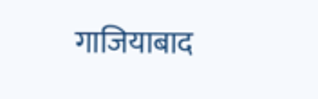गाजियाबाद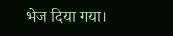भेज दिया गया।